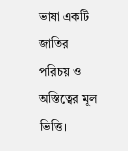ভাষা একটি জাতির পরিচয় ও অস্তিত্বের মূল ভিত্তি।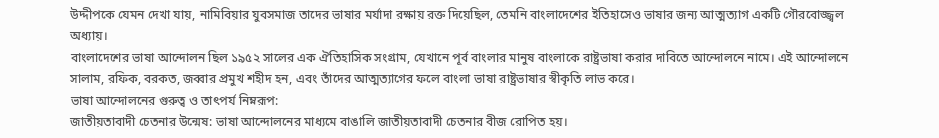উদ্দীপকে যেমন দেখা যায়, নামিবিয়ার যুবসমাজ তাদের ভাষার মর্যাদা রক্ষায় রক্ত দিয়েছিল, তেমনি বাংলাদেশের ইতিহাসেও ভাষার জন্য আত্মত্যাগ একটি গৌরবোজ্জ্বল অধ্যায়।
বাংলাদেশের ভাষা আন্দোলন ছিল ১৯৫২ সালের এক ঐতিহাসিক সংগ্রাম, যেখানে পূর্ব বাংলার মানুষ বাংলাকে রাষ্ট্রভাষা করার দাবিতে আন্দোলনে নামে। এই আন্দোলনে সালাম, রফিক, বরকত, জব্বার প্রমুখ শহীদ হন, এবং তাঁদের আত্মত্যাগের ফলে বাংলা ভাষা রাষ্ট্রভাষার স্বীকৃতি লাভ করে।
ভাষা আন্দোলনের গুরুত্ব ও তাৎপর্য নিম্নরূপ:
জাতীয়তাবাদী চেতনার উন্মেষ: ভাষা আন্দোলনের মাধ্যমে বাঙালি জাতীয়তাবাদী চেতনার বীজ রোপিত হয়।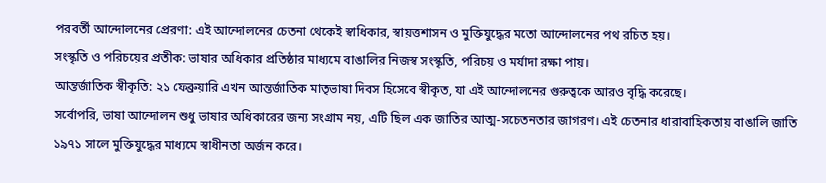পরবর্তী আন্দোলনের প্রেরণা: এই আন্দোলনের চেতনা থেকেই স্বাধিকার, স্বায়ত্তশাসন ও মুক্তিযুদ্ধের মতো আন্দোলনের পথ রচিত হয়।
সংস্কৃতি ও পরিচয়ের প্রতীক: ভাষার অধিকার প্রতিষ্ঠার মাধ্যমে বাঙালির নিজস্ব সংস্কৃতি, পরিচয় ও মর্যাদা রক্ষা পায়।
আন্তর্জাতিক স্বীকৃতি: ২১ ফেব্রুয়ারি এখন আন্তর্জাতিক মাতৃভাষা দিবস হিসেবে স্বীকৃত, যা এই আন্দোলনের গুরুত্বকে আরও বৃদ্ধি করেছে।
সর্বোপরি, ভাষা আন্দোলন শুধু ভাষার অধিকারের জন্য সংগ্রাম নয়, এটি ছিল এক জাতির আত্ম-সচেতনতার জাগরণ। এই চেতনার ধারাবাহিকতায় বাঙালি জাতি ১৯৭১ সালে মুক্তিযুদ্ধের মাধ্যমে স্বাধীনতা অর্জন করে।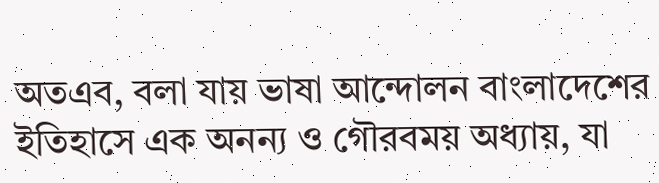অতএব, বলা যায় ভাষা আন্দোলন বাংলাদেশের ইতিহাসে এক অনন্য ও গৌরবময় অধ্যায়, যা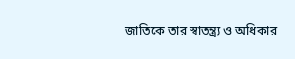জাতিকে তার স্বাতন্ত্র্য ও অধিকার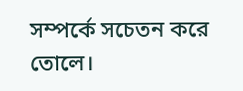সম্পর্কে সচেতন করে তোলে।